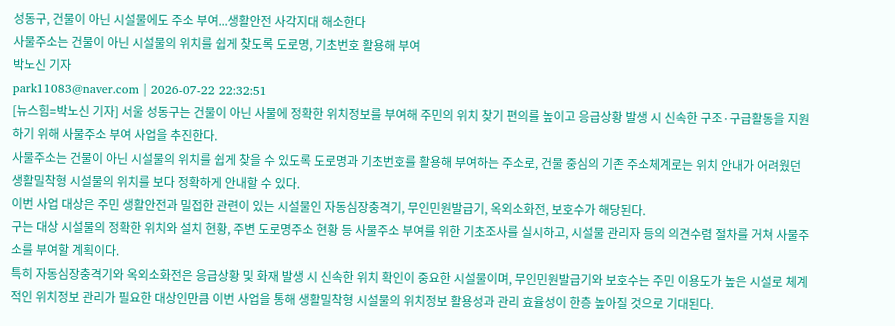성동구, 건물이 아닌 시설물에도 주소 부여...생활안전 사각지대 해소한다
사물주소는 건물이 아닌 시설물의 위치를 쉽게 찾도록 도로명, 기초번호 활용해 부여
박노신 기자
park11083@naver.com | 2026-07-22 22:32:51
[뉴스힘=박노신 기자] 서울 성동구는 건물이 아닌 사물에 정확한 위치정보를 부여해 주민의 위치 찾기 편의를 높이고 응급상황 발생 시 신속한 구조·구급활동을 지원하기 위해 사물주소 부여 사업을 추진한다.
사물주소는 건물이 아닌 시설물의 위치를 쉽게 찾을 수 있도록 도로명과 기초번호를 활용해 부여하는 주소로, 건물 중심의 기존 주소체계로는 위치 안내가 어려웠던 생활밀착형 시설물의 위치를 보다 정확하게 안내할 수 있다.
이번 사업 대상은 주민 생활안전과 밀접한 관련이 있는 시설물인 자동심장충격기, 무인민원발급기, 옥외소화전, 보호수가 해당된다.
구는 대상 시설물의 정확한 위치와 설치 현황, 주변 도로명주소 현황 등 사물주소 부여를 위한 기초조사를 실시하고, 시설물 관리자 등의 의견수렴 절차를 거쳐 사물주소를 부여할 계획이다.
특히 자동심장충격기와 옥외소화전은 응급상황 및 화재 발생 시 신속한 위치 확인이 중요한 시설물이며, 무인민원발급기와 보호수는 주민 이용도가 높은 시설로 체계적인 위치정보 관리가 필요한 대상인만큼 이번 사업을 통해 생활밀착형 시설물의 위치정보 활용성과 관리 효율성이 한층 높아질 것으로 기대된다.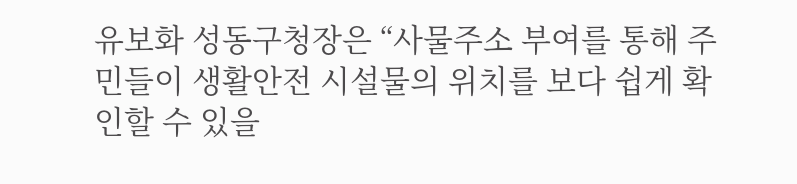유보화 성동구청장은 “사물주소 부여를 통해 주민들이 생활안전 시설물의 위치를 보다 쉽게 확인할 수 있을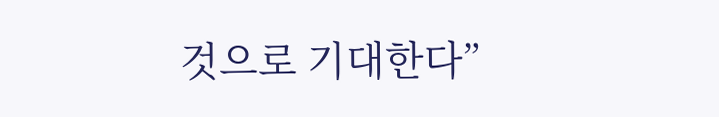것으로 기대한다”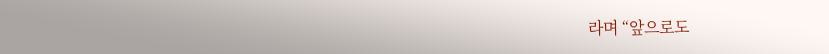라며 “앞으로도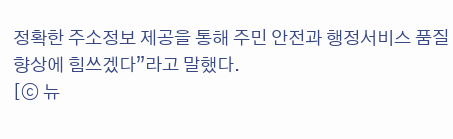정확한 주소정보 제공을 통해 주민 안전과 행정서비스 품질 향상에 힘쓰겠다”라고 말했다.
[ⓒ 뉴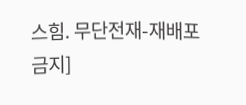스힘. 무단전재-재배포 금지]